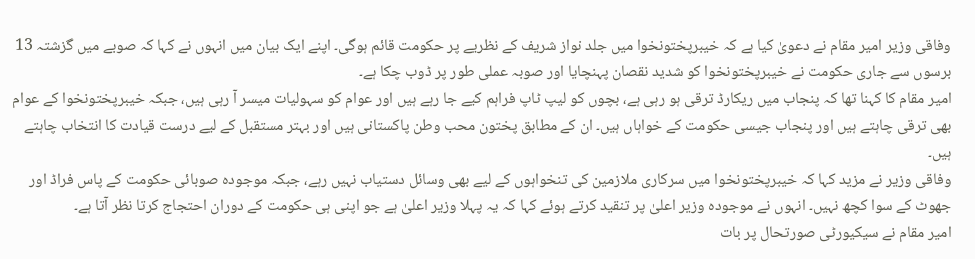وفاقی وزیر امیر مقام نے دعویٰ کیا ہے کہ خیبرپختونخوا میں جلد نواز شریف کے نظریے پر حکومت قائم ہوگی۔ اپنے ایک بیان میں انہوں نے کہا کہ صوبے میں گزشتہ 13 برسوں سے جاری حکومت نے خیبرپختونخوا کو شدید نقصان پہنچایا اور صوبہ عملی طور پر ڈوب چکا ہے۔
امیر مقام کا کہنا تھا کہ پنجاب میں ریکارڈ ترقی ہو رہی ہے، بچوں کو لیپ ٹاپ فراہم کیے جا رہے ہیں اور عوام کو سہولیات میسر آ رہی ہیں، جبکہ خیبرپختونخوا کے عوام بھی ترقی چاہتے ہیں اور پنجاب جیسی حکومت کے خواہاں ہیں۔ ان کے مطابق پختون محب وطن پاکستانی ہیں اور بہتر مستقبل کے لیے درست قیادت کا انتخاب چاہتے ہیں۔
وفاقی وزیر نے مزید کہا کہ خیبرپختونخوا میں سرکاری ملازمین کی تنخواہوں کے لیے بھی وسائل دستیاب نہیں رہے، جبکہ موجودہ صوبائی حکومت کے پاس فراڈ اور جھوٹ کے سوا کچھ نہیں۔ انہوں نے موجودہ وزیر اعلیٰ پر تنقید کرتے ہوئے کہا کہ یہ پہلا وزیر اعلیٰ ہے جو اپنی ہی حکومت کے دوران احتجاج کرتا نظر آتا ہے۔
امیر مقام نے سیکیورٹی صورتحال پر بات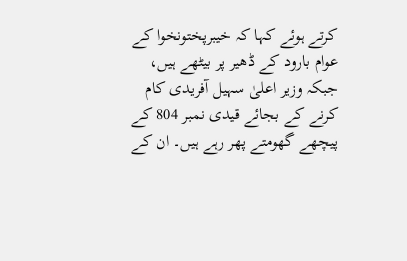کرتے ہوئے کہا کہ خیبرپختونخوا کے عوام بارود کے ڈھیر پر بیٹھے ہیں، جبکہ وزیر اعلیٰ سہیل آفریدی کام کرنے کے بجائے قیدی نمبر 804 کے پیچھے گھومتے پھر رہے ہیں۔ ان کے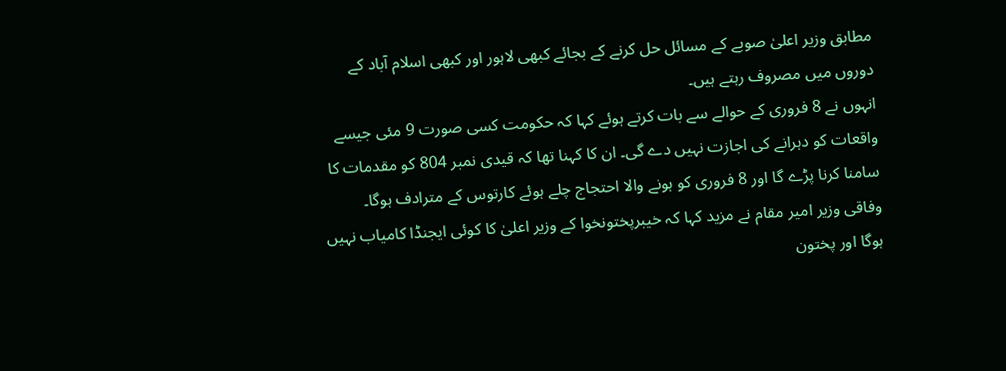مطابق وزیر اعلیٰ صوبے کے مسائل حل کرنے کے بجائے کبھی لاہور اور کبھی اسلام آباد کے دوروں میں مصروف رہتے ہیں۔
انہوں نے 8 فروری کے حوالے سے بات کرتے ہوئے کہا کہ حکومت کسی صورت 9 مئی جیسے واقعات کو دہرانے کی اجازت نہیں دے گی۔ ان کا کہنا تھا کہ قیدی نمبر 804 کو مقدمات کا سامنا کرنا پڑے گا اور 8 فروری کو ہونے والا احتجاج چلے ہوئے کارتوس کے مترادف ہوگا۔
وفاقی وزیر امیر مقام نے مزید کہا کہ خیبرپختونخوا کے وزیر اعلیٰ کا کوئی ایجنڈا کامیاب نہیں ہوگا اور پختون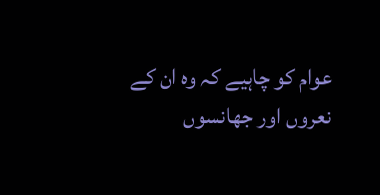عوام کو چاہیے کہ وہ ان کے نعروں اور جھانسوں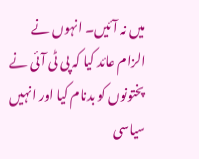میں نہ آئیں۔ انہوں نے الزام عائد کیا کہ پی ٹی آئی نے پختونوں کو بدنام کیا اور انہیں سیاسی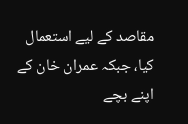مقاصد کے لیے استعمال کیا، جبکہ عمران خان کے اپنے بچے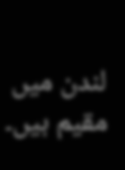لندن میں مقیم ہیں۔